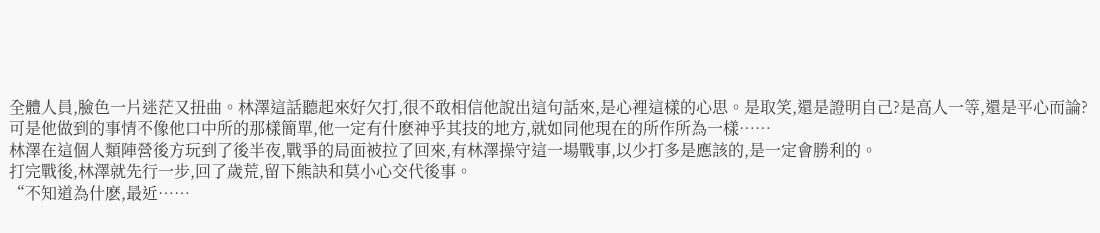全體人員,臉色一片迷茫又扭曲。林澤這話聽起來好欠打,很不敢相信他說出這句話來,是心裡這樣的心思。是取笑,還是證明自己?是高人一等,還是平心而論?可是他做到的事情不像他口中所的那樣簡單,他一定有什麽神乎其技的地方,就如同他現在的所作所為一樣……
林澤在這個人類陣營後方玩到了後半夜,戰爭的局面被拉了回來,有林澤操守這一場戰事,以少打多是應該的,是一定會勝利的。
打完戰後,林澤就先行一步,回了歲荒,留下熊訣和莫小心交代後事。
“不知道為什麽,最近……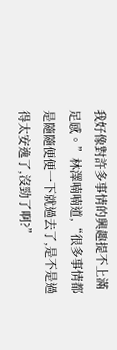我好像對許多事情的興趣提不上滿足感。”林澤喃喃道,“很多事情都是隨隨便便一下就過去了,是不是過得太安逸了,沒勁了啊?”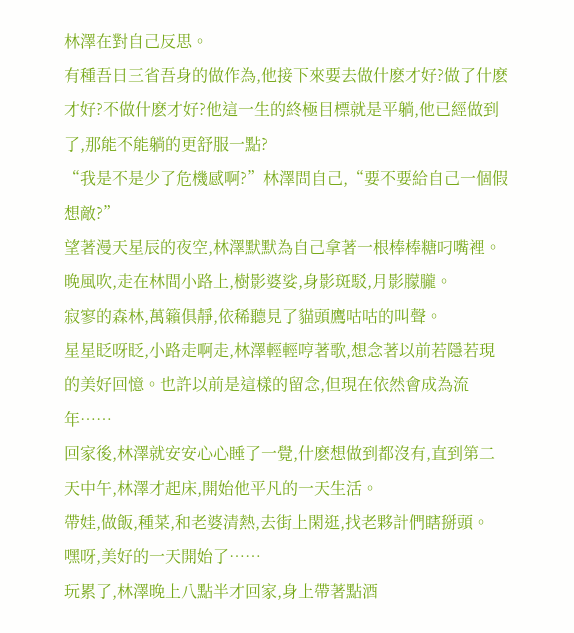林澤在對自己反思。
有種吾日三省吾身的做作為,他接下來要去做什麽才好?做了什麽才好?不做什麽才好?他這一生的終極目標就是平躺,他已經做到了,那能不能躺的更舒服一點?
“我是不是少了危機感啊?”林澤問自己,“要不要給自己一個假想敵?”
望著漫天星辰的夜空,林澤默默為自己拿著一根棒棒糖叼嘴裡。
晚風吹,走在林間小路上,樹影婆娑,身影斑駁,月影朦朧。
寂寥的森林,萬籟俱靜,依稀聽見了貓頭鷹咕咕的叫聲。
星星眨呀眨,小路走啊走,林澤輕輕哼著歌,想念著以前若隱若現的美好回憶。也許以前是這樣的留念,但現在依然會成為流年……
回家後,林澤就安安心心睡了一覺,什麽想做到都沒有,直到第二天中午,林澤才起床,開始他平凡的一天生活。
帶娃,做飯,種菜,和老婆清熱,去街上閑逛,找老夥計們瞎掰頭。
嘿呀,美好的一天開始了……
玩累了,林澤晚上八點半才回家,身上帶著點酒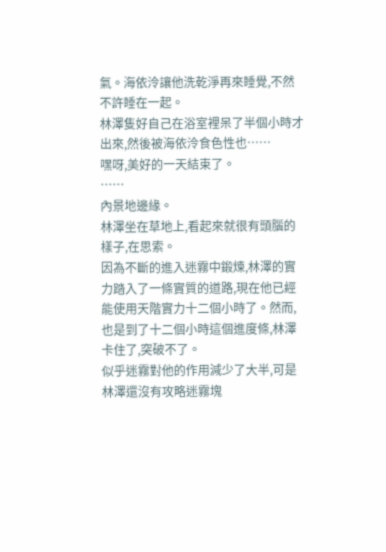氣。海依泠讓他洗乾淨再來睡覺,不然不許睡在一起。
林澤隻好自己在浴室裡呆了半個小時才出來,然後被海依泠食色性也……
嘿呀,美好的一天結束了。
……
內景地邊緣。
林澤坐在草地上,看起來就很有頭腦的樣子,在思索。
因為不斷的進入迷霧中鍛煉,林澤的實力踏入了一條實質的道路,現在他已經能使用天階實力十二個小時了。然而,也是到了十二個小時這個進度條,林澤卡住了,突破不了。
似乎迷霧對他的作用減少了大半,可是林澤還沒有攻略迷霧塊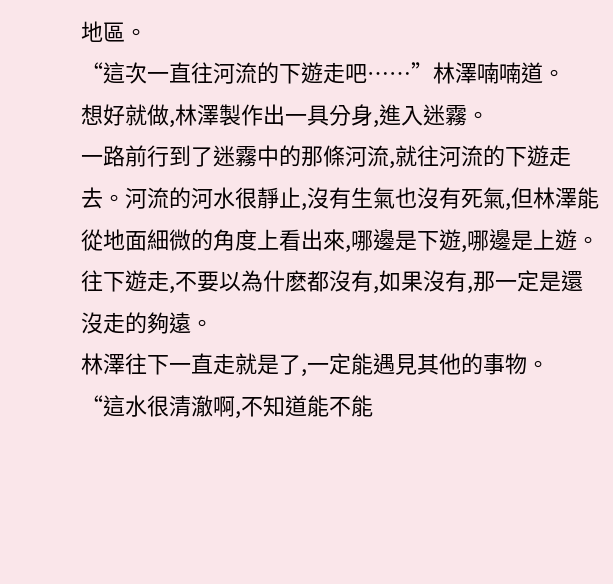地區。
“這次一直往河流的下遊走吧……”林澤喃喃道。
想好就做,林澤製作出一具分身,進入迷霧。
一路前行到了迷霧中的那條河流,就往河流的下遊走去。河流的河水很靜止,沒有生氣也沒有死氣,但林澤能從地面細微的角度上看出來,哪邊是下遊,哪邊是上遊。
往下遊走,不要以為什麽都沒有,如果沒有,那一定是還沒走的夠遠。
林澤往下一直走就是了,一定能遇見其他的事物。
“這水很清澈啊,不知道能不能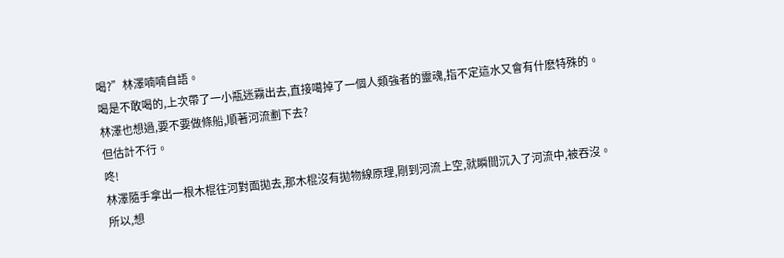喝?”林澤喃喃自語。
喝是不敢喝的,上次帶了一小瓶迷霧出去,直接噶掉了一個人類強者的靈魂,指不定這水又會有什麽特殊的。
林澤也想過,要不要做條船,順著河流劃下去?
但估計不行。
咚!
林澤隨手拿出一根木棍往河對面拋去,那木棍沒有拋物線原理,剛到河流上空,就瞬間沉入了河流中,被吞沒。
所以,想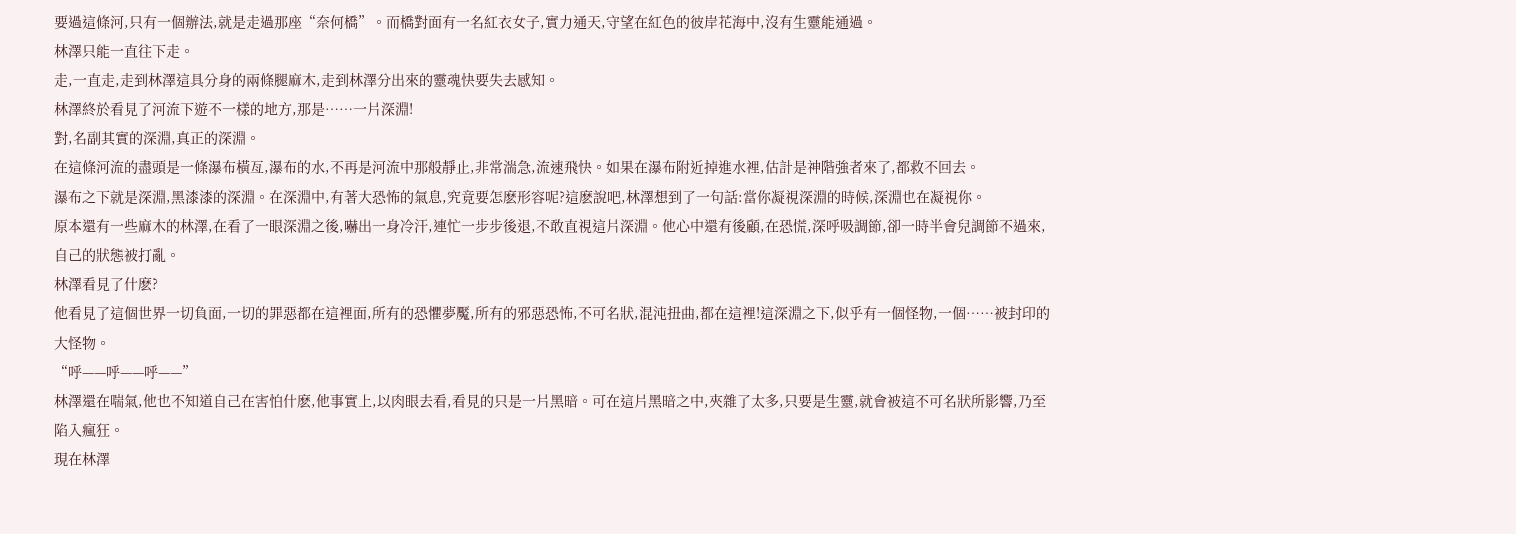要過這條河,只有一個辦法,就是走過那座“奈何橋”。而橋對面有一名紅衣女子,實力通天,守望在紅色的彼岸花海中,沒有生靈能通過。
林澤只能一直往下走。
走,一直走,走到林澤這具分身的兩條腿麻木,走到林澤分出來的靈魂快要失去感知。
林澤終於看見了河流下遊不一樣的地方,那是……一片深淵!
對,名副其實的深淵,真正的深淵。
在這條河流的盡頭是一條瀑布橫亙,瀑布的水,不再是河流中那般靜止,非常湍急,流速飛快。如果在瀑布附近掉進水裡,估計是神階強者來了,都救不回去。
瀑布之下就是深淵,黑漆漆的深淵。在深淵中,有著大恐怖的氣息,究竟要怎麽形容呢?這麽說吧,林澤想到了一句話:當你凝視深淵的時候,深淵也在凝視你。
原本還有一些麻木的林澤,在看了一眼深淵之後,嚇出一身冷汗,連忙一步步後退,不敢直視這片深淵。他心中還有後顧,在恐慌,深呼吸調節,卻一時半會兒調節不過來,自己的狀態被打亂。
林澤看見了什麽?
他看見了這個世界一切負面,一切的罪惡都在這裡面,所有的恐懼夢魘,所有的邪惡恐怖,不可名狀,混沌扭曲,都在這裡!這深淵之下,似乎有一個怪物,一個……被封印的大怪物。
“呼——呼——呼——”
林澤還在喘氣,他也不知道自己在害怕什麽,他事實上,以肉眼去看,看見的只是一片黑暗。可在這片黑暗之中,夾雜了太多,只要是生靈,就會被這不可名狀所影響,乃至陷入瘋狂。
現在林澤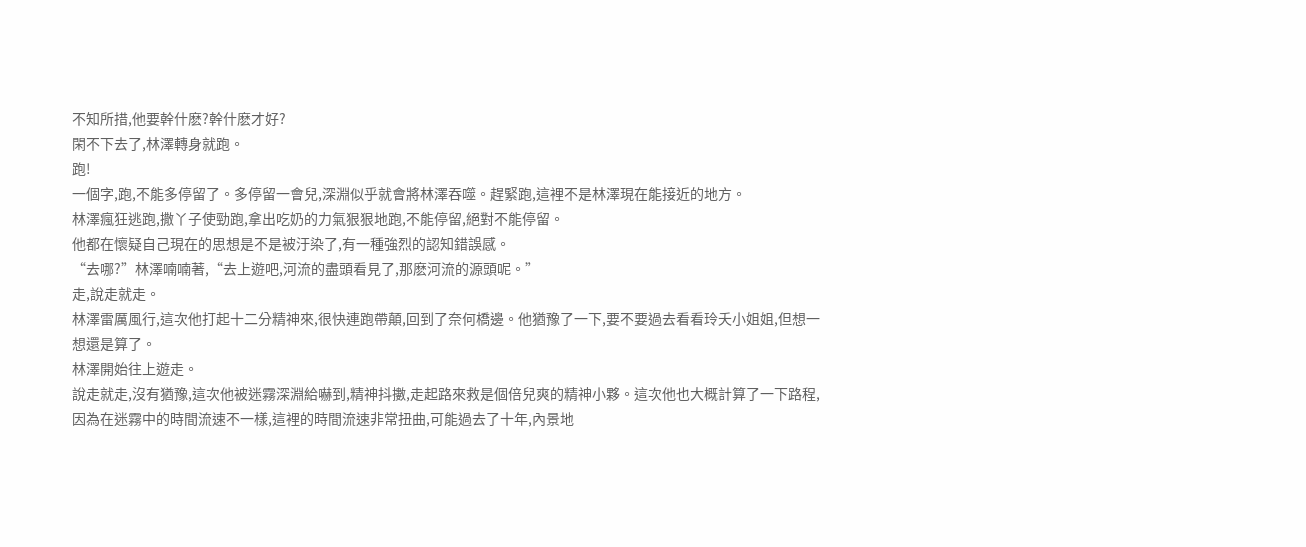不知所措,他要幹什麽?幹什麽才好?
閑不下去了,林澤轉身就跑。
跑!
一個字,跑,不能多停留了。多停留一會兒,深淵似乎就會將林澤吞噬。趕緊跑,這裡不是林澤現在能接近的地方。
林澤瘋狂逃跑,撒丫子使勁跑,拿出吃奶的力氣狠狠地跑,不能停留,絕對不能停留。
他都在懷疑自己現在的思想是不是被汙染了,有一種強烈的認知錯誤感。
“去哪?”林澤喃喃著,“去上遊吧,河流的盡頭看見了,那麽河流的源頭呢。”
走,說走就走。
林澤雷厲風行,這次他打起十二分精神來,很快連跑帶顛,回到了奈何橋邊。他猶豫了一下,要不要過去看看玲夭小姐姐,但想一想還是算了。
林澤開始往上遊走。
說走就走,沒有猶豫,這次他被迷霧深淵給嚇到,精神抖擻,走起路來救是個倍兒爽的精神小夥。這次他也大概計算了一下路程,因為在迷霧中的時間流速不一樣,這裡的時間流速非常扭曲,可能過去了十年,內景地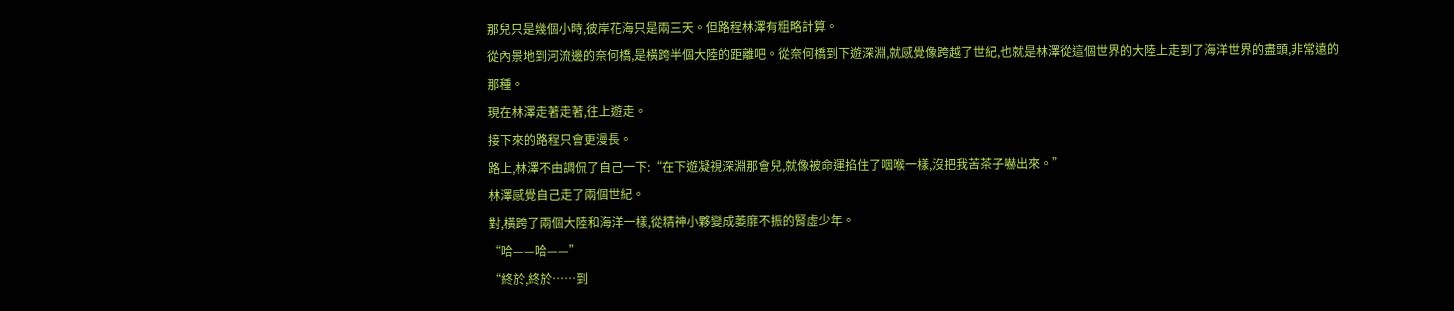那兒只是幾個小時,彼岸花海只是兩三天。但路程林澤有粗略計算。
從內景地到河流邊的奈何橋,是橫跨半個大陸的距離吧。從奈何橋到下遊深淵,就感覺像跨越了世紀,也就是林澤從這個世界的大陸上走到了海洋世界的盡頭,非常遠的那種。
現在林澤走著走著,往上遊走。
接下來的路程只會更漫長。
路上,林澤不由調侃了自己一下:“在下遊凝視深淵那會兒,就像被命運掐住了咽喉一樣,沒把我苦茶子嚇出來。”
林澤感覺自己走了兩個世紀。
對,橫跨了兩個大陸和海洋一樣,從精神小夥變成萎靡不振的腎虛少年。
“哈——哈——”
“終於,終於……到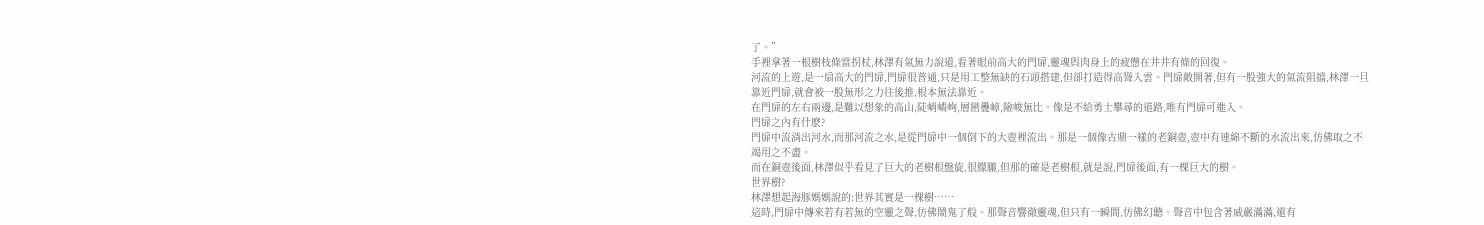了。”
手裡拿著一根樹枝條當拐杖,林澤有氣無力說道,看著眼前高大的門扉,靈魂與肉身上的疲憊在井井有條的回復。
河流的上遊,是一扇高大的門扉,門扉很普通,只是用工整無缺的石頭搭建,但卻打造得高聳入雲。門扉敞開著,但有一股強大的氣流阻擋,林澤一旦靠近門扉,就會被一股無形之力往後推,根本無法靠近。
在門扉的左右兩邊,是難以想象的高山,陡峭嶙峋,層巒疊嶂,險峻無比。像是不給勇士攀尋的道路,唯有門扉可進入。
門扉之內有什麽?
門扉中流淌出河水,而那河流之水,是從門扉中一個倒下的大壺裡流出。那是一個像古鼎一樣的老銅壺,壺中有連綿不斷的水流出來,仿佛取之不竭用之不盡。
而在銅壺後面,林澤似乎看見了巨大的老樹根盤旋,很朦朧,但那的確是老樹根,就是說,門扉後面,有一棵巨大的樹。
世界樹?
林澤想起海豚媽媽說的:世界其實是一棵樹……
這時,門扉中傳來若有若無的空靈之聲,仿佛鬧鬼了般。那聲音響徹靈魂,但只有一瞬間,仿佛幻聽。聲音中包含著威嚴滿滿,還有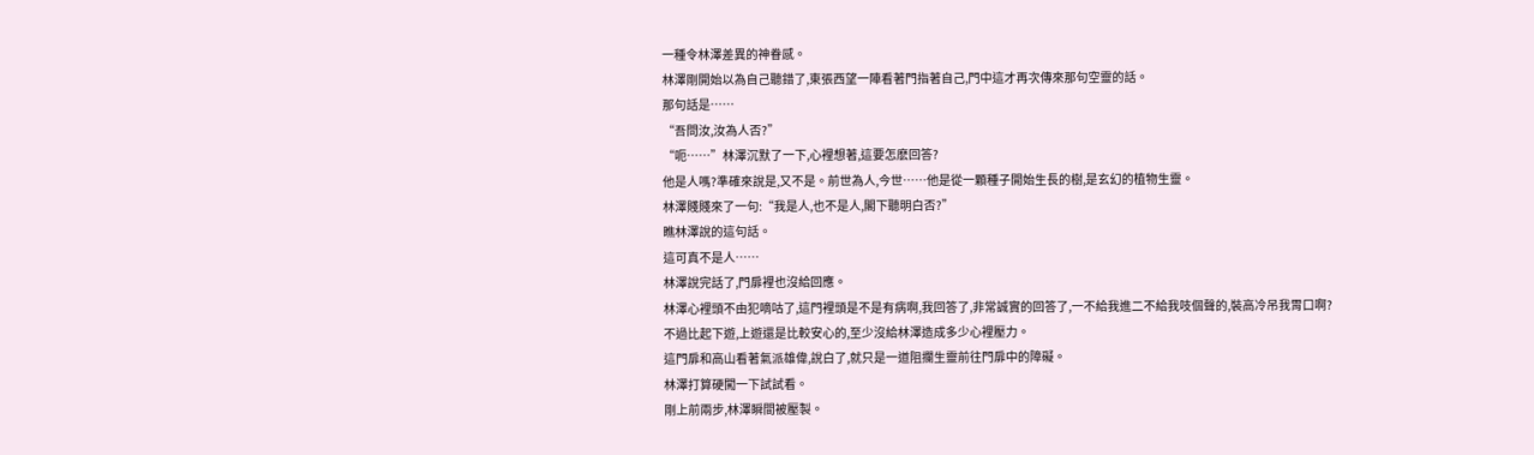一種令林澤差異的神眷感。
林澤剛開始以為自己聽錯了,東張西望一陣看著門指著自己,門中這才再次傳來那句空靈的話。
那句話是……
“吾問汝,汝為人否?”
“呃……”林澤沉默了一下,心裡想著,這要怎麽回答?
他是人嗎?準確來說是,又不是。前世為人,今世……他是從一顆種子開始生長的樹,是玄幻的植物生靈。
林澤賤賤來了一句:“我是人,也不是人,閣下聽明白否?”
瞧林澤說的這句話。
這可真不是人……
林澤說完話了,門扉裡也沒給回應。
林澤心裡頭不由犯嘀咕了,這門裡頭是不是有病啊,我回答了,非常誠實的回答了,一不給我進二不給我吱個聲的,裝高冷吊我胃口啊?
不過比起下遊,上遊還是比較安心的,至少沒給林澤造成多少心裡壓力。
這門扉和高山看著氣派雄偉,說白了,就只是一道阻攔生靈前往門扉中的障礙。
林澤打算硬闖一下試試看。
剛上前兩步,林澤瞬間被壓製。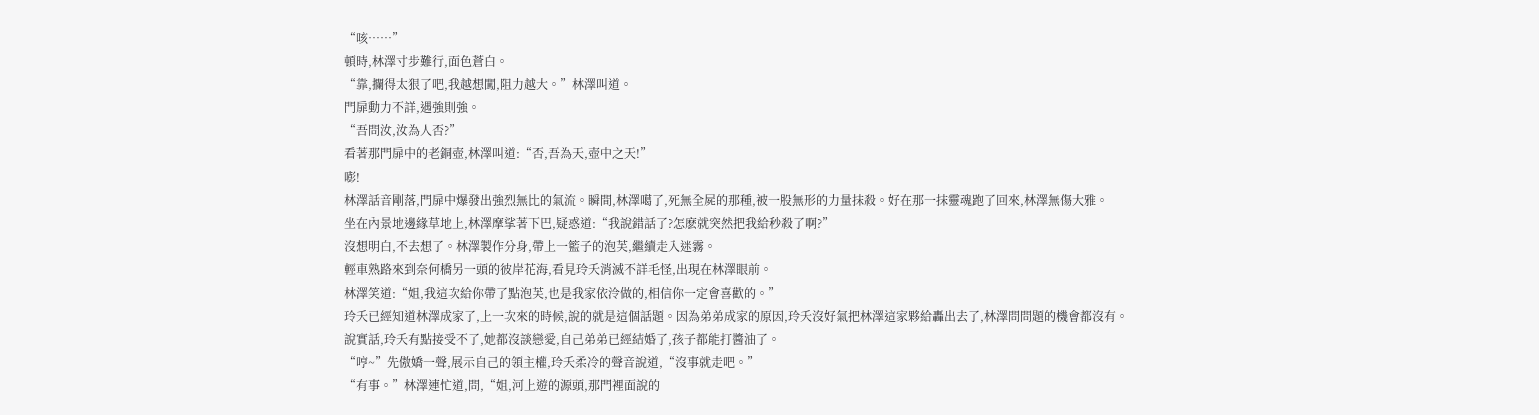“咳……”
頓時,林澤寸步難行,面色蒼白。
“靠,攔得太狠了吧,我越想闖,阻力越大。”林澤叫道。
門扉動力不詳,遇強則強。
“吾問汝,汝為人否?”
看著那門扉中的老銅壺,林澤叫道:“否,吾為天,壺中之天!”
嘭!
林澤話音剛落,門扉中爆發出強烈無比的氣流。瞬間,林澤噶了,死無全屍的那種,被一股無形的力量抹殺。好在那一抹靈魂跑了回來,林澤無傷大雅。
坐在內景地邊緣草地上,林澤摩挲著下巴,疑惑道:“我說錯話了?怎麽就突然把我給秒殺了啊?”
沒想明白,不去想了。林澤製作分身,帶上一籃子的泡芙,繼續走入迷霧。
輕車熟路來到奈何橋另一頭的彼岸花海,看見玲夭消滅不詳毛怪,出現在林澤眼前。
林澤笑道:“姐,我這次給你帶了點泡芙,也是我家依泠做的,相信你一定會喜歡的。”
玲夭已經知道林澤成家了,上一次來的時候,說的就是這個話題。因為弟弟成家的原因,玲夭沒好氣把林澤這家夥給轟出去了,林澤問問題的機會都沒有。
說實話,玲夭有點接受不了,她都沒談戀愛,自己弟弟已經結婚了,孩子都能打醬油了。
“哼~”先傲嬌一聲,展示自己的領主權,玲夭柔冷的聲音說道,“沒事就走吧。”
“有事。”林澤連忙道,問,“姐,河上遊的源頭,那門裡面說的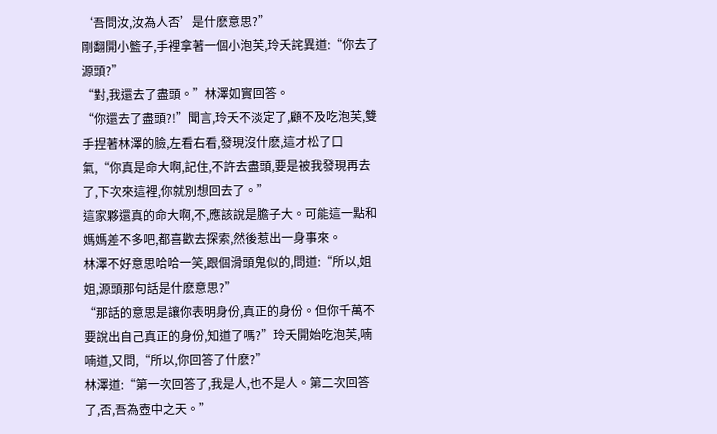‘吾問汝,汝為人否’是什麽意思?”
剛翻開小籃子,手裡拿著一個小泡芙,玲夭詫異道:“你去了源頭?”
“對,我還去了盡頭。”林澤如實回答。
“你還去了盡頭?!”聞言,玲夭不淡定了,顧不及吃泡芙,雙手捏著林澤的臉,左看右看,發現沒什麽,這才松了口氣,“你真是命大啊,記住,不許去盡頭,要是被我發現再去了,下次來這裡,你就別想回去了。”
這家夥還真的命大啊,不,應該說是膽子大。可能這一點和媽媽差不多吧,都喜歡去探索,然後惹出一身事來。
林澤不好意思哈哈一笑,跟個滑頭鬼似的,問道:“所以,姐姐,源頭那句話是什麽意思?”
“那話的意思是讓你表明身份,真正的身份。但你千萬不要說出自己真正的身份,知道了嗎?”玲夭開始吃泡芙,喃喃道,又問,“所以,你回答了什麽?”
林澤道:“第一次回答了,我是人,也不是人。第二次回答了,否,吾為壺中之天。”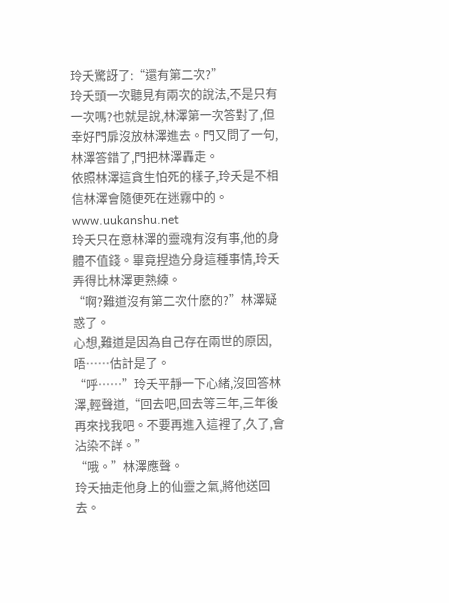玲夭驚訝了:“還有第二次?”
玲夭頭一次聽見有兩次的說法,不是只有一次嗎?也就是說,林澤第一次答對了,但幸好門扉沒放林澤進去。門又問了一句,林澤答錯了,門把林澤轟走。
依照林澤這貪生怕死的樣子,玲夭是不相信林澤會隨便死在迷霧中的。 www.uukanshu.net
玲夭只在意林澤的靈魂有沒有事,他的身體不值錢。畢竟捏造分身這種事情,玲夭弄得比林澤更熟練。
“啊?難道沒有第二次什麽的?”林澤疑惑了。
心想,難道是因為自己存在兩世的原因,唔……估計是了。
“呼……”玲夭平靜一下心緒,沒回答林澤,輕聲道,“回去吧,回去等三年,三年後再來找我吧。不要再進入這裡了,久了,會沾染不詳。”
“哦。”林澤應聲。
玲夭抽走他身上的仙靈之氣,將他送回去。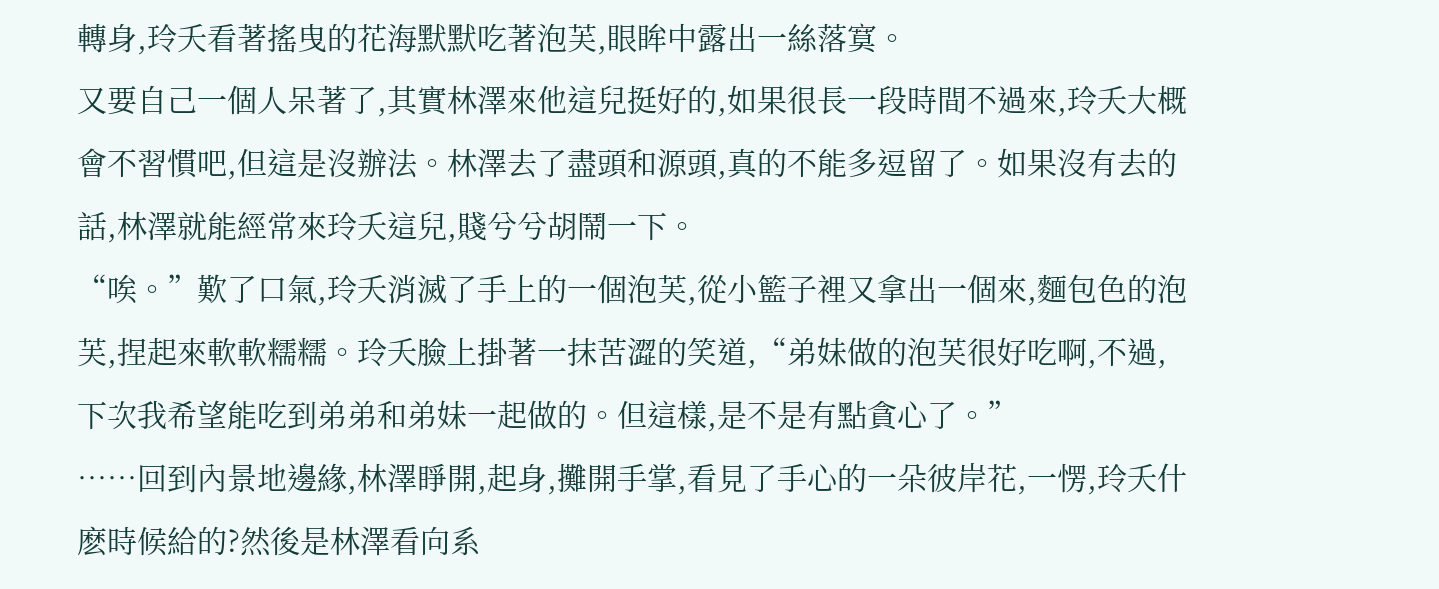轉身,玲夭看著搖曳的花海默默吃著泡芙,眼眸中露出一絲落寞。
又要自己一個人呆著了,其實林澤來他這兒挺好的,如果很長一段時間不過來,玲夭大概會不習慣吧,但這是沒辦法。林澤去了盡頭和源頭,真的不能多逗留了。如果沒有去的話,林澤就能經常來玲夭這兒,賤兮兮胡鬧一下。
“唉。”歎了口氣,玲夭消滅了手上的一個泡芙,從小籃子裡又拿出一個來,麵包色的泡芙,捏起來軟軟糯糯。玲夭臉上掛著一抹苦澀的笑道,“弟妹做的泡芙很好吃啊,不過,下次我希望能吃到弟弟和弟妹一起做的。但這樣,是不是有點貪心了。”
……回到內景地邊緣,林澤睜開,起身,攤開手掌,看見了手心的一朵彼岸花,一愣,玲夭什麽時候給的?然後是林澤看向系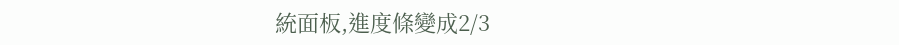統面板,進度條變成2/3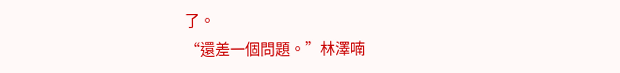了。
“還差一個問題。”林澤喃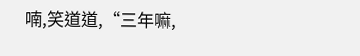喃,笑道道,“三年嘛,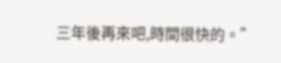三年後再來吧,時間很快的。”